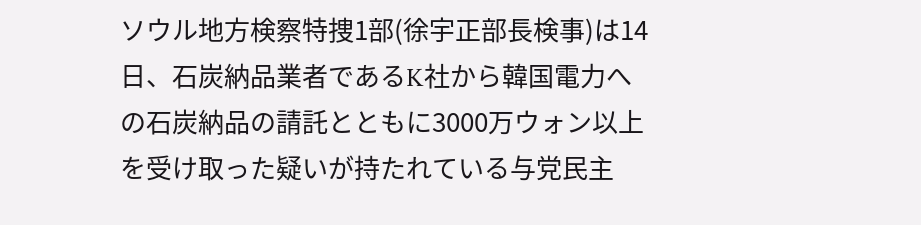ソウル地方検察特捜1部(徐宇正部長検事)は14日、石炭納品業者であるK社から韓国電力への石炭納品の請託とともに3000万ウォン以上を受け取った疑いが持たれている与党民主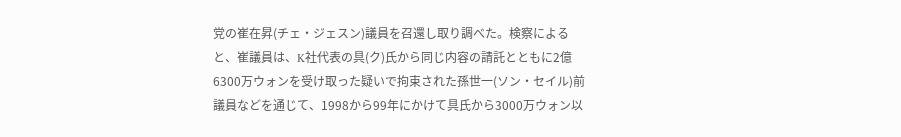党の崔在昇(チェ・ジェスン)議員を召還し取り調べた。検察によると、崔議員は、K社代表の具(ク)氏から同じ内容の請託とともに2億6300万ウォンを受け取った疑いで拘束された孫世一(ソン・セイル)前議員などを通じて、1998から99年にかけて具氏から3000万ウォン以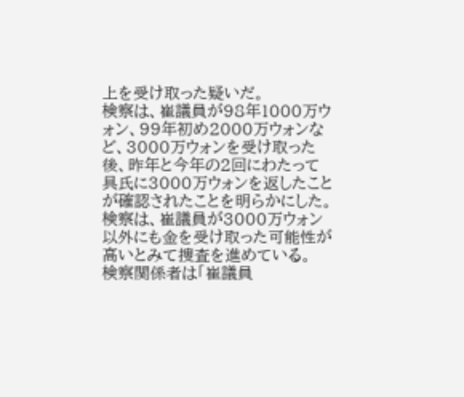上を受け取った疑いだ。
検察は、崔議員が98年1000万ウォン、99年初め2000万ウォンなど、3000万ウォンを受け取った後、昨年と今年の2回にわたって具氏に3000万ウォンを返したことが確認されたことを明らかにした。
検察は、崔議員が3000万ウォン以外にも金を受け取った可能性が高いとみて捜査を進めている。
検察関係者は「崔議員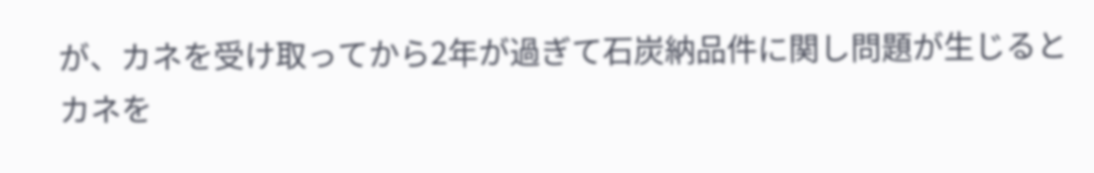が、カネを受け取ってから2年が過ぎて石炭納品件に関し問題が生じるとカネを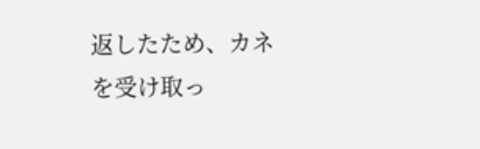返したため、カネを受け取っ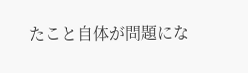たこと自体が問題にな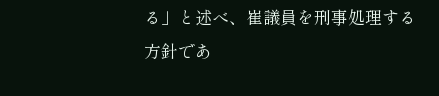る」と述べ、崔議員を刑事処理する方針であ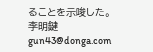ることを示唆した。
李明鍵 gun43@donga.com